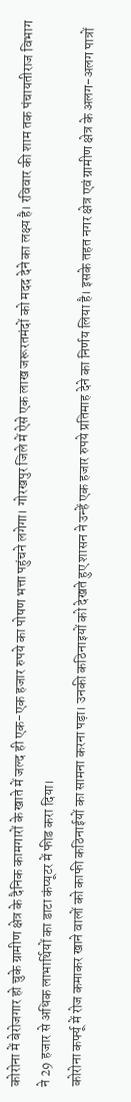कोरोना में बेरोजगार हो चुके ग्रामीण क्षेत्र के दैनिक कामगारों के खाते में जल्द ही एक-एक हजार रुपये का पोषण भत्ता पहुंचने लगेगा। गोरखपुर जिले में ऐसे एक लाख जरूरतमंदों को मदद देने का लक्ष्य है। रविवार की शाम तक पंचायतीराज विभाग ने 29 हजार से अधिक लाभार्थियों का डाटा कंप्यूटर में फीड करा दिया।
कोरोना कर्फ्यू में रोज कमाकर खाने वालों को काफी कठिनाईयों का सामना करना पड़ा। उनकी कठिनाइयों को देखते हुए शासन ने उन्हें एक हजार रुपये प्रतिमाह देने का निर्णय लिया है। इसके तहत नगर क्षेत्र एवं ग्रामीण क्षेत्र के अलग-अलग पात्रों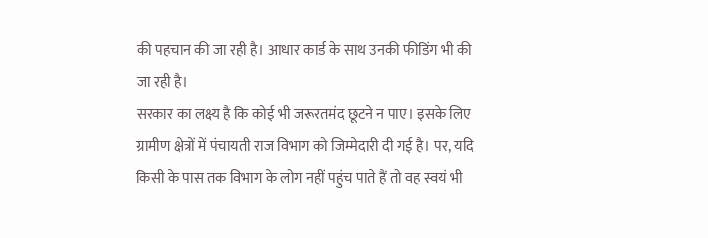की पहचान की जा रही है। आधार कार्ड के साथ उनकी फीडिंग भी की जा रही है।
सरकार का लक्ष्य है कि कोई भी जरूरतमंद छूटने न पाए। इसके लिए ग्रामीण क्षेत्रों में पंचायती राज विभाग को जिम्मेदारी दी गई है। पर, यदि किसी के पास तक विभाग के लोग नहीं पहुंच पाते हैं तो वह स्वयं भी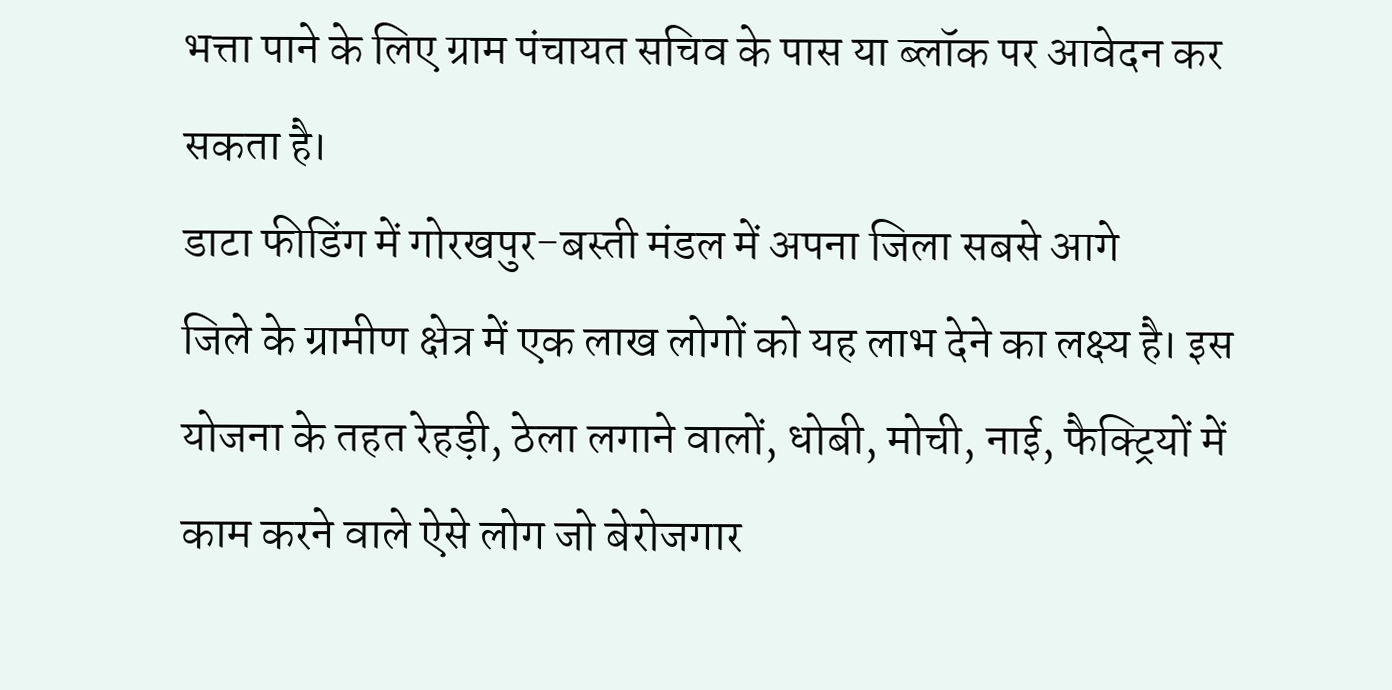भत्ता पाने के लिए ग्राम पंचायत सचिव के पास या ब्लॉक पर आवेदन कर सकता है।
डाटा फीडिंग में गोरखपुर-बस्ती मंडल में अपना जिला सबसे आगे
जिले के ग्रामीण क्षेत्र में एक लाख लोगों को यह लाभ देने का लक्ष्य है। इस योजना के तहत रेहड़ी, ठेला लगाने वालों, धोबी, मोची, नाई, फैक्ट्रियों में काम करने वाले ऐसे लोग जो बेरोजगार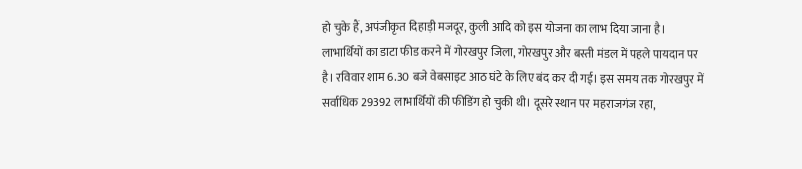हो चुके हैं, अपंजीकृत दिहाड़ी मजदूर, कुली आदि को इस योजना का लाभ दिया जाना है।
लाभार्थियों का डाटा फीड करने में गोरखपुर जिला, गोरखपुर और बस्ती मंडल में पहले पायदान पर है। रविवार शाम 6.30 बजे वेबसाइट आठ घंटे के लिए बंद कर दी गई। इस समय तक गोरखपुर में सर्वाधिक 29392 लाभार्थियों की फीडिंग हो चुकी थी। दूसरे स्थान पर महराजगंज रहा,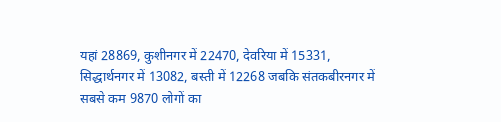यहां 28869, कुशीनगर में 22470, देवरिया में 15331, सिद्धार्थनगर में 13082, बस्ती में 12268 जबकि संतकबीरनगर में सबसे कम 9870 लोगों का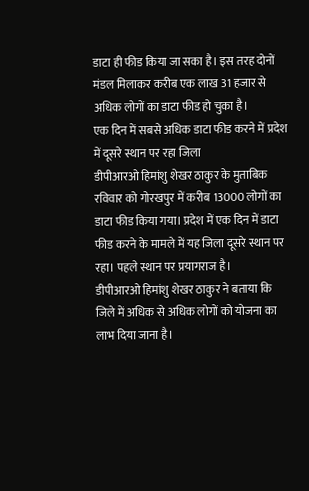डाटा ही फीड किया जा सका है। इस तरह दोनों मंडल मिलाकर करीब एक लाख 31 हजार से अधिक लोगों का डाटा फीड हो चुका है।
एक दिन में सबसे अधिक डाटा फीड करने में प्रदेश में दूसरे स्थान पर रहा जिला
डीपीआरओ हिमांशु शेखर ठाकुर के मुताबिक रविवार को गोरखपुर में करीब 13000 लोगों का डाटा फीड किया गया। प्रदेश में एक दिन में डाटा फीड करने के मामले में यह जिला दूसरे स्थान पर रहा। पहले स्थान पर प्रयागराज है।
डीपीआरओ हिमांशु शेखर ठाकुर ने बताया कि जिले में अधिक से अधिक लोगों को योजना का लाभ दिया जाना है।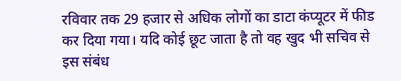रविवार तक 29 हजार से अधिक लोगों का डाटा कंप्यूटर में फीड कर दिया गया। यदि कोई छूट जाता है तो वह खुद भी सचिव से इस संबंध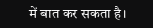में बात कर सकता है।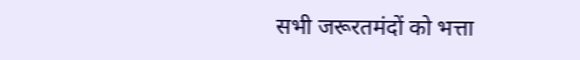सभी जरूरतमंदों को भत्ता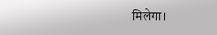मिलेगा।